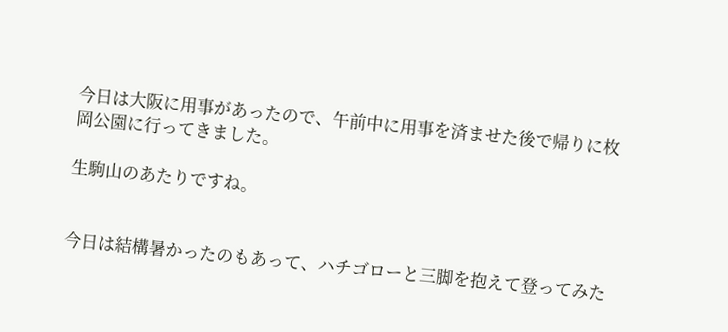今日は大阪に用事があったので、午前中に用事を済ませた後で帰りに枚岡公園に行ってきました。

生駒山のあたりですね。


今日は結構暑かったのもあって、ハチゴローと三脚を抱えて登ってみた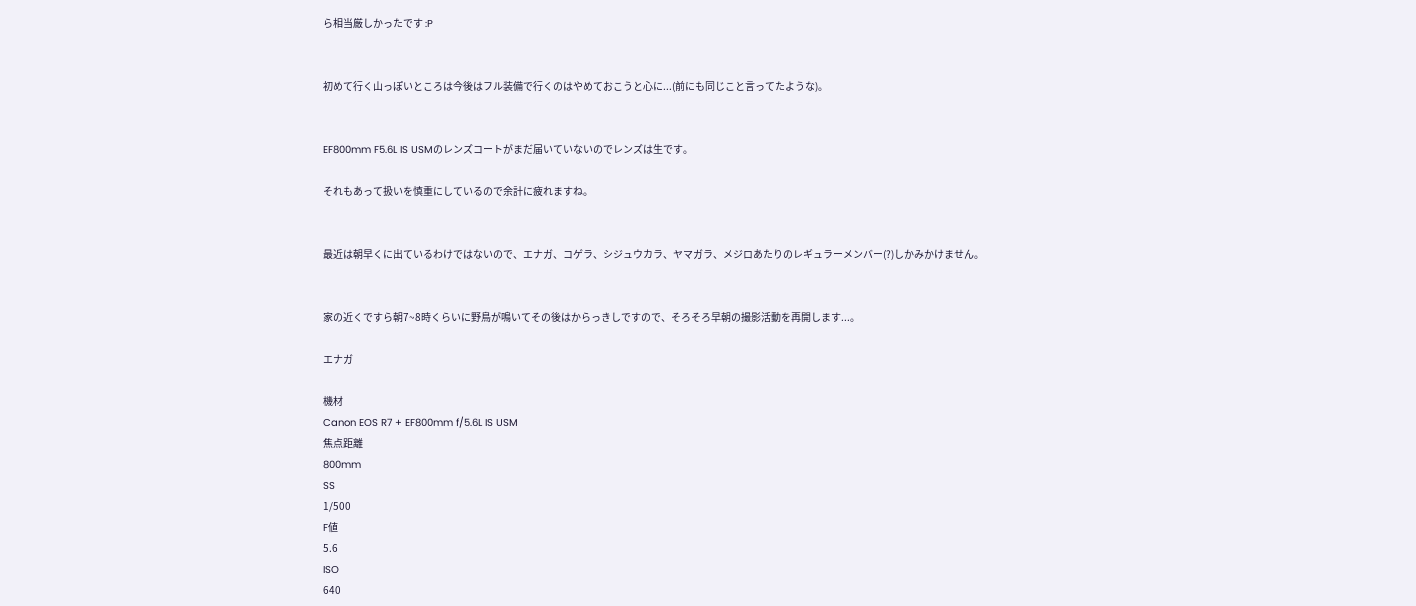ら相当厳しかったです :P


初めて行く山っぽいところは今後はフル装備で行くのはやめておこうと心に...(前にも同じこと言ってたような)。


EF800mm F5.6L IS USMのレンズコートがまだ届いていないのでレンズは生です。

それもあって扱いを慎重にしているので余計に疲れますね。


最近は朝早くに出ているわけではないので、エナガ、コゲラ、シジュウカラ、ヤマガラ、メジロあたりのレギュラーメンバー(?)しかみかけません。


家の近くですら朝7~8時くらいに野鳥が鳴いてその後はからっきしですので、そろそろ早朝の撮影活動を再開します...。

エナガ

機材
Canon EOS R7 + EF800mm f/5.6L IS USM
焦点距離
800mm
SS
1/500
F値
5.6
ISO
640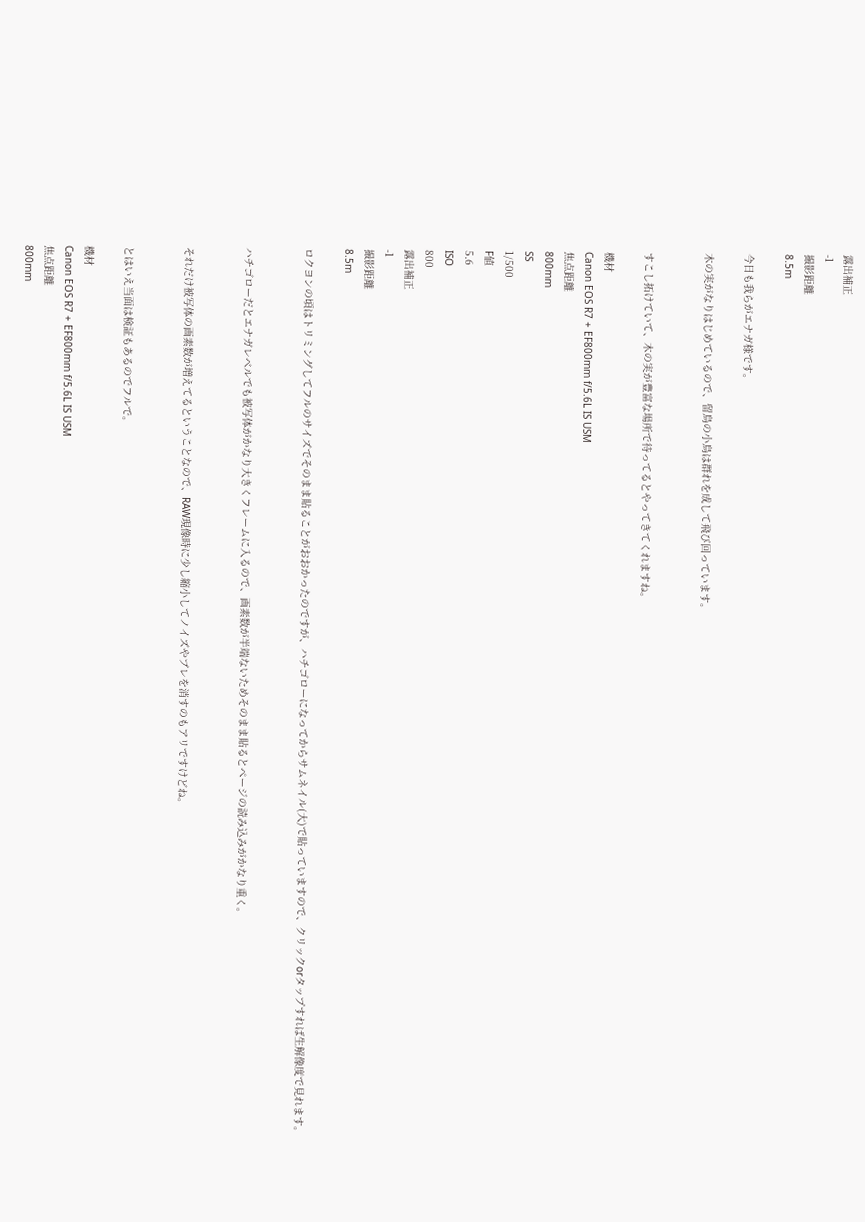露出補正
-1
撮影距離
8.5m

今日も我らがエナガ様です。

木の実がなりはじめているので、留鳥の小鳥は群れを成して飛び回っています。


すこし拓けていて、木の実が豊富な場所で待ってるとやってきてくれますね。

機材
Canon EOS R7 + EF800mm f/5.6L IS USM
焦点距離
800mm
SS
1/500
F値
5.6
ISO
800
露出補正
-1
撮影距離
8.5m

ロクヨンの頃はトリミングしてフルのサイズでそのまま貼ることがおおかったのですが、ハチゴローになってからサムネイル(大)で貼っていますので、クリックorタップすれば生解像度で見れます。


ハチゴローだとエナガレベルでも被写体がかなり大きくフレームに入るので、画素数が半端ないためそのまま貼るとページの読み込みがかなり重く。


それだけ被写体の画素数が増えてるということなので、RAW現像時に少し縮小してノイズやブレを消すのもアリですけどね。


とはいえ当面は検証もあるのでフルで。

機材
Canon EOS R7 + EF800mm f/5.6L IS USM
焦点距離
800mm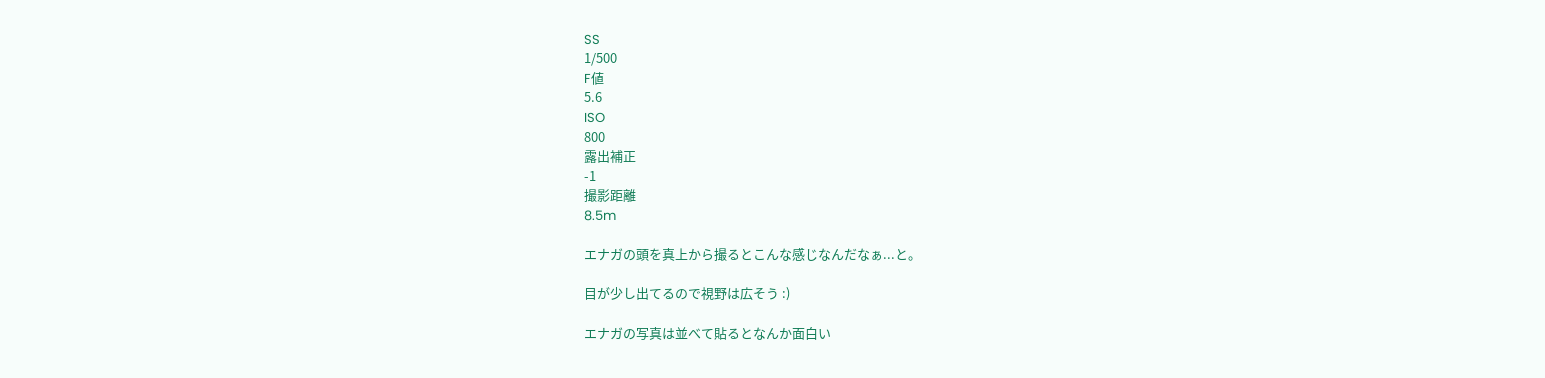SS
1/500
F値
5.6
ISO
800
露出補正
-1
撮影距離
8.5m

エナガの頭を真上から撮るとこんな感じなんだなぁ...と。

目が少し出てるので視野は広そう :)

エナガの写真は並べて貼るとなんか面白い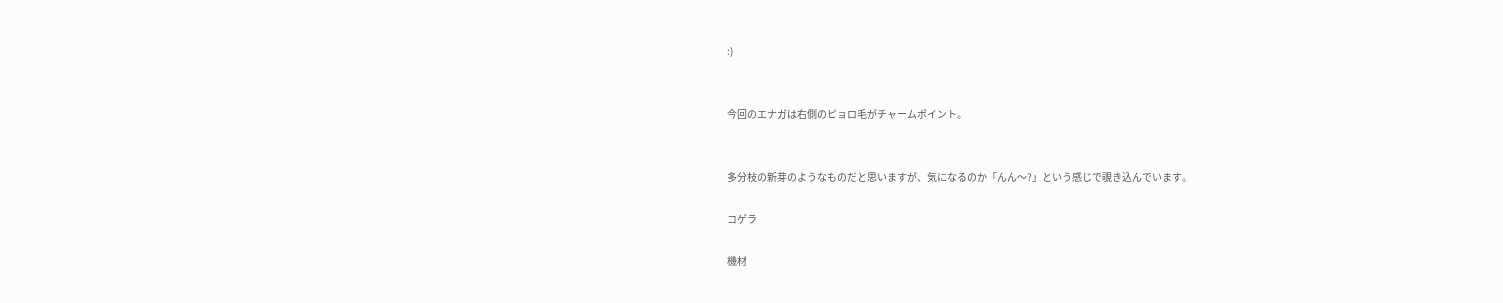:)


今回のエナガは右側のピョロ毛がチャームポイント。


多分枝の新芽のようなものだと思いますが、気になるのか「んん〜?」という感じで覗き込んでいます。

コゲラ

機材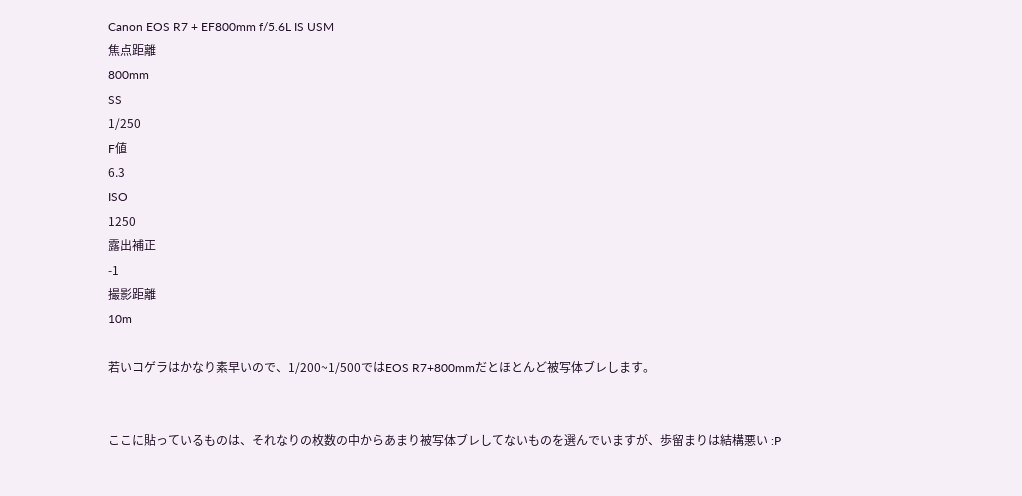Canon EOS R7 + EF800mm f/5.6L IS USM
焦点距離
800mm
SS
1/250
F値
6.3
ISO
1250
露出補正
-1
撮影距離
10m

若いコゲラはかなり素早いので、1/200~1/500ではEOS R7+800mmだとほとんど被写体ブレします。


ここに貼っているものは、それなりの枚数の中からあまり被写体ブレしてないものを選んでいますが、歩留まりは結構悪い :P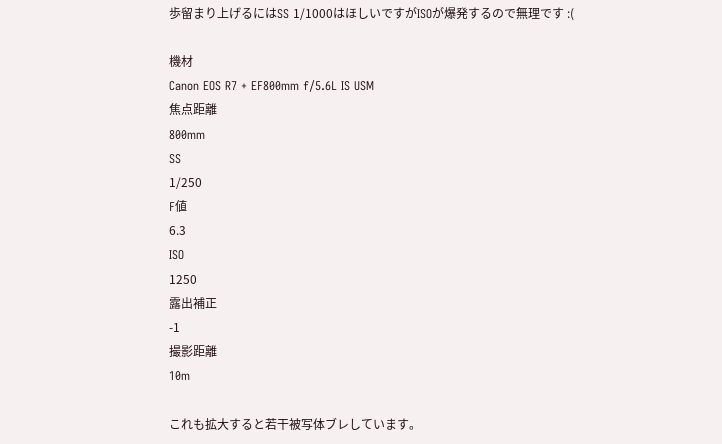歩留まり上げるにはSS 1/1000はほしいですがISOが爆発するので無理です :(

機材
Canon EOS R7 + EF800mm f/5.6L IS USM
焦点距離
800mm
SS
1/250
F値
6.3
ISO
1250
露出補正
-1
撮影距離
10m

これも拡大すると若干被写体ブレしています。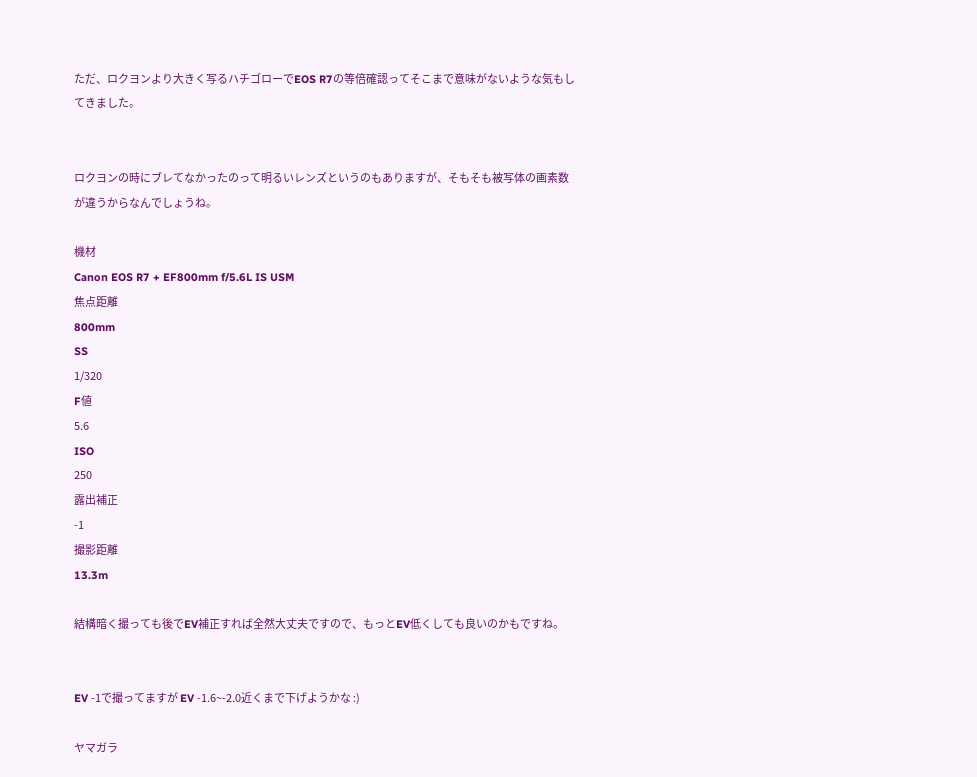ただ、ロクヨンより大きく写るハチゴローでEOS R7の等倍確認ってそこまで意味がないような気もしてきました。


ロクヨンの時にブレてなかったのって明るいレンズというのもありますが、そもそも被写体の画素数が違うからなんでしょうね。

機材
Canon EOS R7 + EF800mm f/5.6L IS USM
焦点距離
800mm
SS
1/320
F値
5.6
ISO
250
露出補正
-1
撮影距離
13.3m

結構暗く撮っても後でEV補正すれば全然大丈夫ですので、もっとEV低くしても良いのかもですね。


EV -1で撮ってますが EV -1.6~-2.0近くまで下げようかな :)

ヤマガラ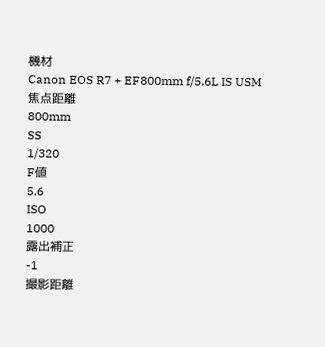機材
Canon EOS R7 + EF800mm f/5.6L IS USM
焦点距離
800mm
SS
1/320
F値
5.6
ISO
1000
露出補正
-1
撮影距離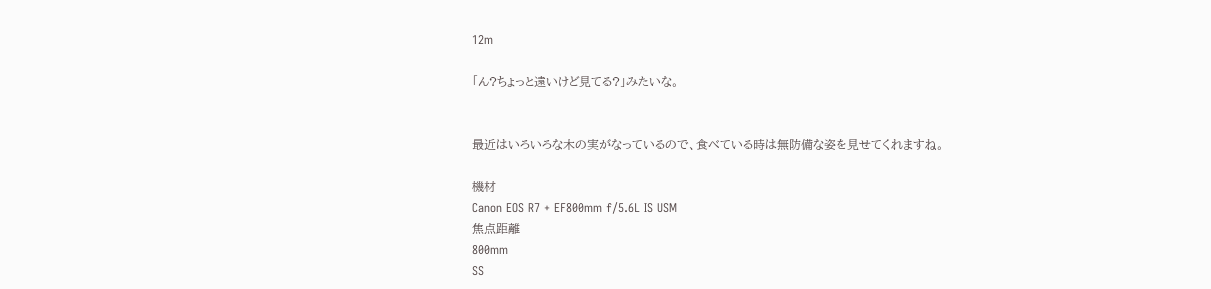12m

「ん?ちょっと遠いけど見てる?」みたいな。


最近はいろいろな木の実がなっているので、食べている時は無防備な姿を見せてくれますね。

機材
Canon EOS R7 + EF800mm f/5.6L IS USM
焦点距離
800mm
SS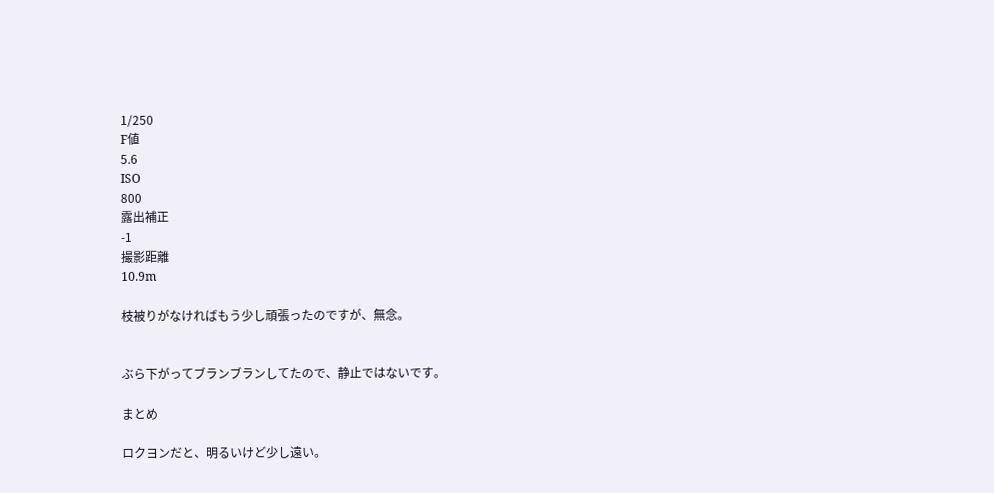1/250
F値
5.6
ISO
800
露出補正
-1
撮影距離
10.9m

枝被りがなければもう少し頑張ったのですが、無念。


ぶら下がってブランブランしてたので、静止ではないです。

まとめ

ロクヨンだと、明るいけど少し遠い。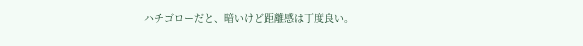ハチゴローだと、暗いけど距離感は丁度良い。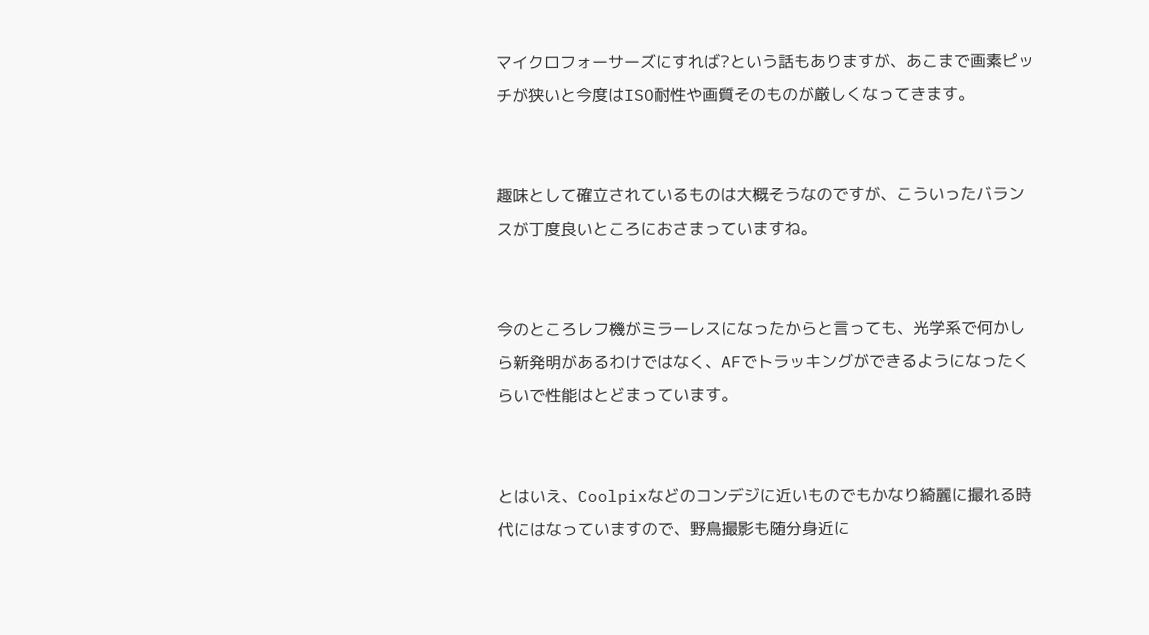マイクロフォーサーズにすれば?という話もありますが、あこまで画素ピッチが狭いと今度はISO耐性や画質そのものが厳しくなってきます。


趣味として確立されているものは大概そうなのですが、こういったバランスが丁度良いところにおさまっていますね。


今のところレフ機がミラーレスになったからと言っても、光学系で何かしら新発明があるわけではなく、AFでトラッキングができるようになったくらいで性能はとどまっています。


とはいえ、Coolpixなどのコンデジに近いものでもかなり綺麗に撮れる時代にはなっていますので、野鳥撮影も随分身近に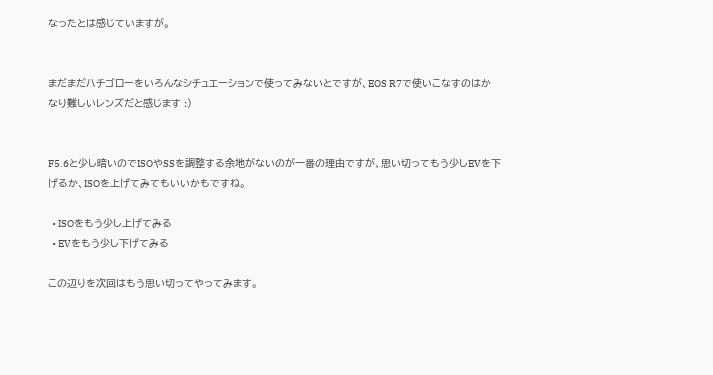なったとは感じていますが。


まだまだハチゴローをいろんなシチュエーションで使ってみないとですが、EOS R7で使いこなすのはかなり難しいレンズだと感じます :)


F5.6と少し暗いのでISOやSSを調整する余地がないのが一番の理由ですが、思い切ってもう少しEVを下げるか、ISOを上げてみてもいいかもですね。

  • ISOをもう少し上げてみる
  • EVをもう少し下げてみる

この辺りを次回はもう思い切ってやってみます。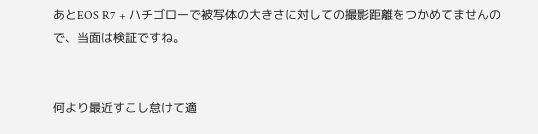あとEOS R7 + ハチゴローで被写体の大きさに対しての撮影距離をつかめてませんので、当面は検証ですね。


何より最近すこし怠けて適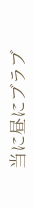当に昼にブラブ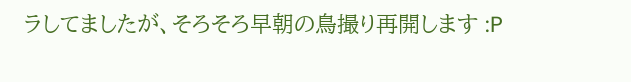ラしてましたが、そろそろ早朝の鳥撮り再開します :P